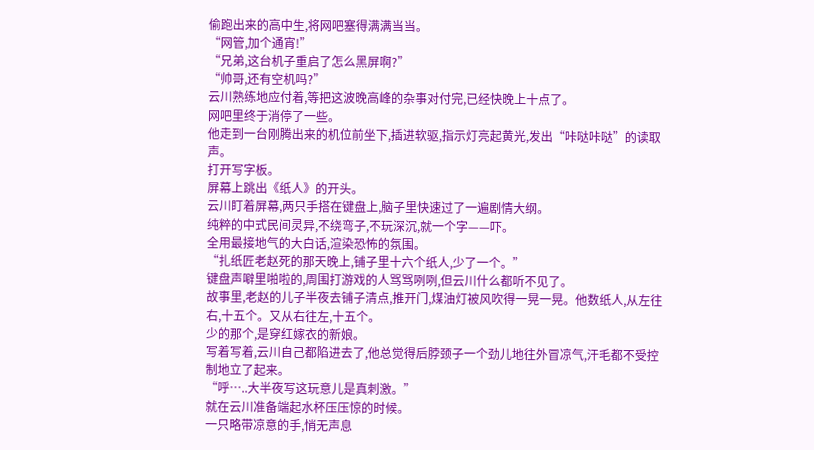偷跑出来的高中生,将网吧塞得满满当当。
“网管,加个通宵!”
“兄弟,这台机子重启了怎么黑屏啊?”
“帅哥,还有空机吗?”
云川熟练地应付着,等把这波晚高峰的杂事对付完,已经快晚上十点了。
网吧里终于消停了一些。
他走到一台刚腾出来的机位前坐下,插进软驱,指示灯亮起黄光,发出“咔哒咔哒”的读取声。
打开写字板。
屏幕上跳出《纸人》的开头。
云川盯着屏幕,两只手搭在键盘上,脑子里快速过了一遍剧情大纲。
纯粹的中式民间灵异,不绕弯子,不玩深沉,就一个字——吓。
全用最接地气的大白话,渲染恐怖的氛围。
“扎纸匠老赵死的那天晚上,铺子里十六个纸人,少了一个。”
键盘声噼里啪啦的,周围打游戏的人骂骂咧咧,但云川什么都听不见了。
故事里,老赵的儿子半夜去铺子清点,推开门,煤油灯被风吹得一晃一晃。他数纸人,从左往右,十五个。又从右往左,十五个。
少的那个,是穿红嫁衣的新娘。
写着写着,云川自己都陷进去了,他总觉得后脖颈子一个劲儿地往外冒凉气,汗毛都不受控制地立了起来。
“呼…..大半夜写这玩意儿是真刺激。”
就在云川准备端起水杯压压惊的时候。
一只略带凉意的手,悄无声息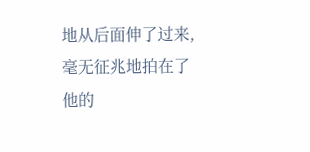地从后面伸了过来,毫无征兆地拍在了他的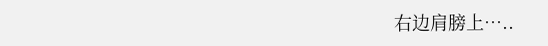右边肩膀上…..